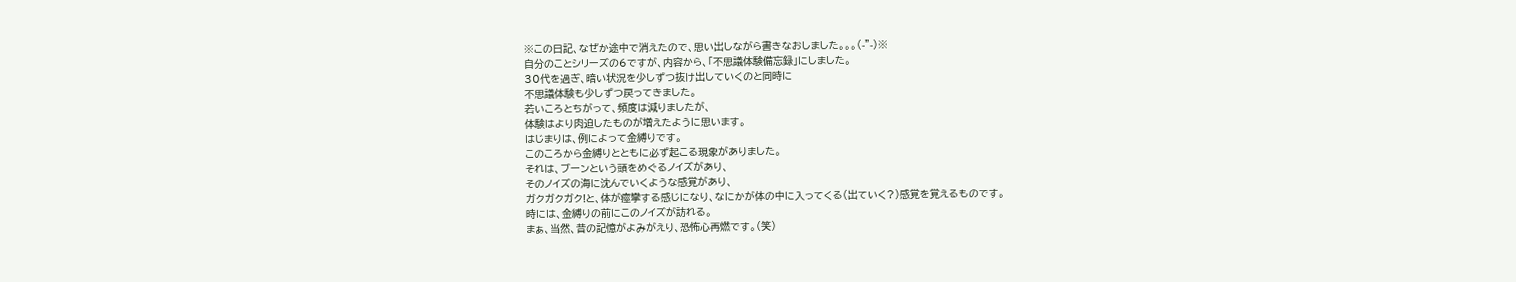※この日記、なぜか途中で消えたので、思い出しながら書きなおしました。。。(-"-)※
自分のことシリーズの6ですが、内容から、「不思議体験備忘録」にしました。
30代を過ぎ、暗い状況を少しずつ抜け出していくのと同時に
不思議体験も少しずつ戻ってきました。
若いころとちがって、頻度は減りましたが、
体験はより肉迫したものが増えたように思います。
はじまりは、例によって金縛りです。
このころから金縛りとともに必ず起こる現象がありました。
それは、ブーンという頭をめぐるノイズがあり、
そのノイズの海に沈んでいくような感覚があり、
ガクガクガク!と、体が痙攣する感じになり、なにかが体の中に入ってくる(出ていく?)感覚を覚えるものです。
時には、金縛りの前にこのノイズが訪れる。
まぁ、当然、昔の記憶がよみがえり、恐怖心再燃です。(笑)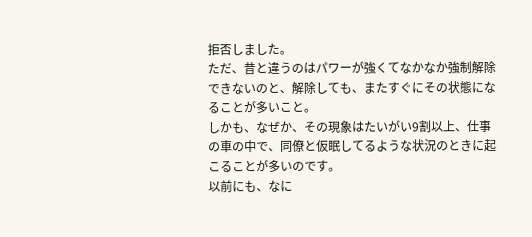拒否しました。
ただ、昔と違うのはパワーが強くてなかなか強制解除できないのと、解除しても、またすぐにその状態になることが多いこと。
しかも、なぜか、その現象はたいがい9割以上、仕事の車の中で、同僚と仮眠してるような状況のときに起こることが多いのです。
以前にも、なに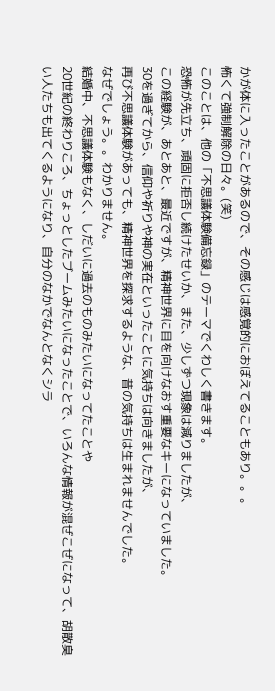かが体に入ったことがあるので、その感じは感覚的におぼえてることもあり。。。
怖くて強制解除の日々。(笑)
このことは、他の「不思議体験備忘録」のテーマでくわしく書きます。
恐怖が先立ち、頑固に拒否し続けたせいか、また、少しずつ現象は減りましたが、
この経験が、あとあと、最近ですが、精神世界に目を向けなおす重要なキーになっていました。
30を過ぎてから、信仰や祈りや神の実在といったことに気持ちは向きましたが、
再び不思議体験があっても、精神世界を探求するような、昔の気持ちは生まれませんでした。
なぜでしょう。。わかりません。
結婚中、不思議体験もなく、しだいに過去のものみたいになってたことや
20世紀の終わりころ、ちょっとしたブームみたいになったことで、いろんな情報が混ぜこぜになって、胡散臭い人たちも出てくるようになり、自分のなかでなんとなくシラ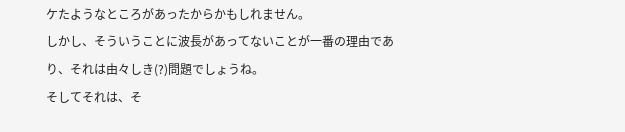ケたようなところがあったからかもしれません。
しかし、そういうことに波長があってないことが一番の理由であり、それは由々しき(?)問題でしょうね。
そしてそれは、そ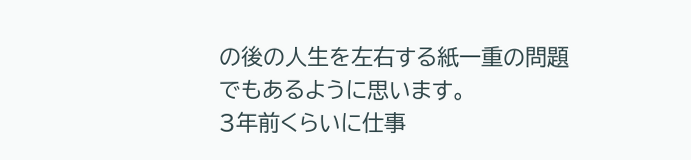の後の人生を左右する紙一重の問題でもあるように思います。
3年前くらいに仕事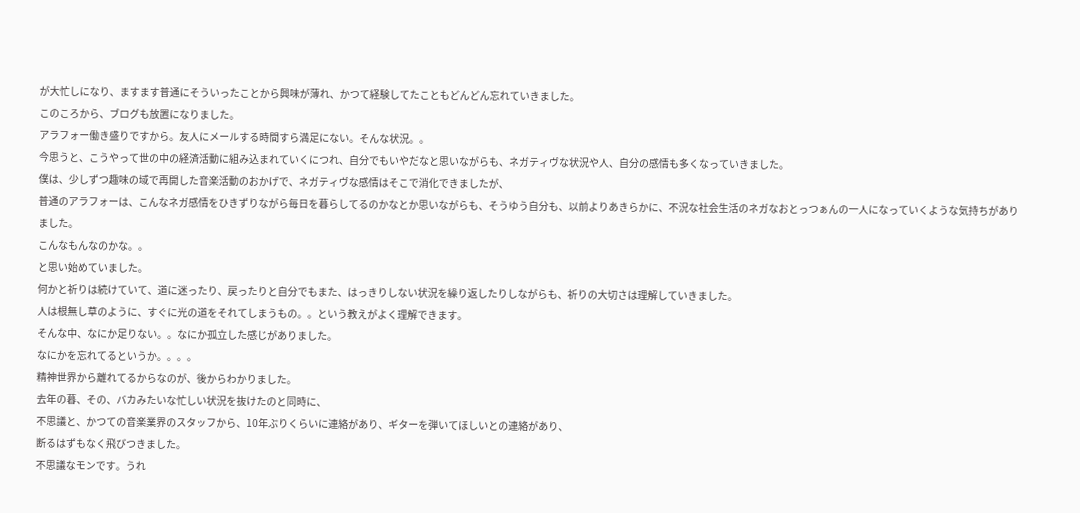が大忙しになり、ますます普通にそういったことから興味が薄れ、かつて経験してたこともどんどん忘れていきました。
このころから、ブログも放置になりました。
アラフォー働き盛りですから。友人にメールする時間すら満足にない。そんな状況。。
今思うと、こうやって世の中の経済活動に組み込まれていくにつれ、自分でもいやだなと思いながらも、ネガティヴな状況や人、自分の感情も多くなっていきました。
僕は、少しずつ趣味の域で再開した音楽活動のおかげで、ネガティヴな感情はそこで消化できましたが、
普通のアラフォーは、こんなネガ感情をひきずりながら毎日を暮らしてるのかなとか思いながらも、そうゆう自分も、以前よりあきらかに、不況な社会生活のネガなおとっつぁんの一人になっていくような気持ちがありました。
こんなもんなのかな。。
と思い始めていました。
何かと祈りは続けていて、道に迷ったり、戻ったりと自分でもまた、はっきりしない状況を繰り返したりしながらも、祈りの大切さは理解していきました。
人は根無し草のように、すぐに光の道をそれてしまうもの。。という教えがよく理解できます。
そんな中、なにか足りない。。なにか孤立した感じがありました。
なにかを忘れてるというか。。。。
精神世界から離れてるからなのが、後からわかりました。
去年の暮、その、バカみたいな忙しい状況を抜けたのと同時に、
不思議と、かつての音楽業界のスタッフから、10年ぶりくらいに連絡があり、ギターを弾いてほしいとの連絡があり、
断るはずもなく飛びつきました。
不思議なモンです。うれ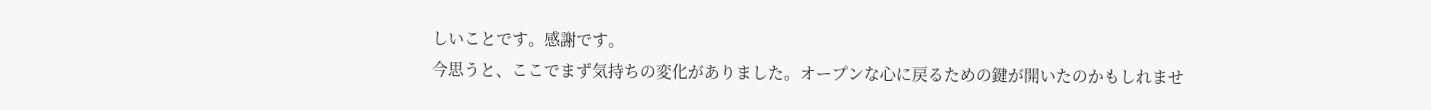しいことです。感謝です。
今思うと、ここでまず気持ちの変化がありました。オープンな心に戻るための鍵が開いたのかもしれませ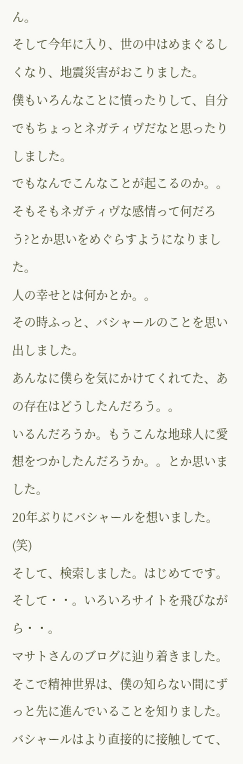ん。
そして今年に入り、世の中はめまぐるしくなり、地震災害がおこりました。
僕もいろんなことに憤ったりして、自分でもちょっとネガティヴだなと思ったりしました。
でもなんでこんなことが起こるのか。。
そもそもネガティヴな感情って何だろう?とか思いをめぐらすようになりました。
人の幸せとは何かとか。。
その時ふっと、バシャールのことを思い出しました。
あんなに僕らを気にかけてくれてた、あの存在はどうしたんだろう。。
いるんだろうか。もうこんな地球人に愛想をつかしたんだろうか。。とか思いました。
20年ぶりにバシャールを想いました。(笑)
そして、検索しました。はじめてです。
そして・・。いろいろサイトを飛びながら・・。
マサトさんのブログに辿り着きました。
そこで精神世界は、僕の知らない間にずっと先に進んでいることを知りました。
バシャールはより直接的に接触してて、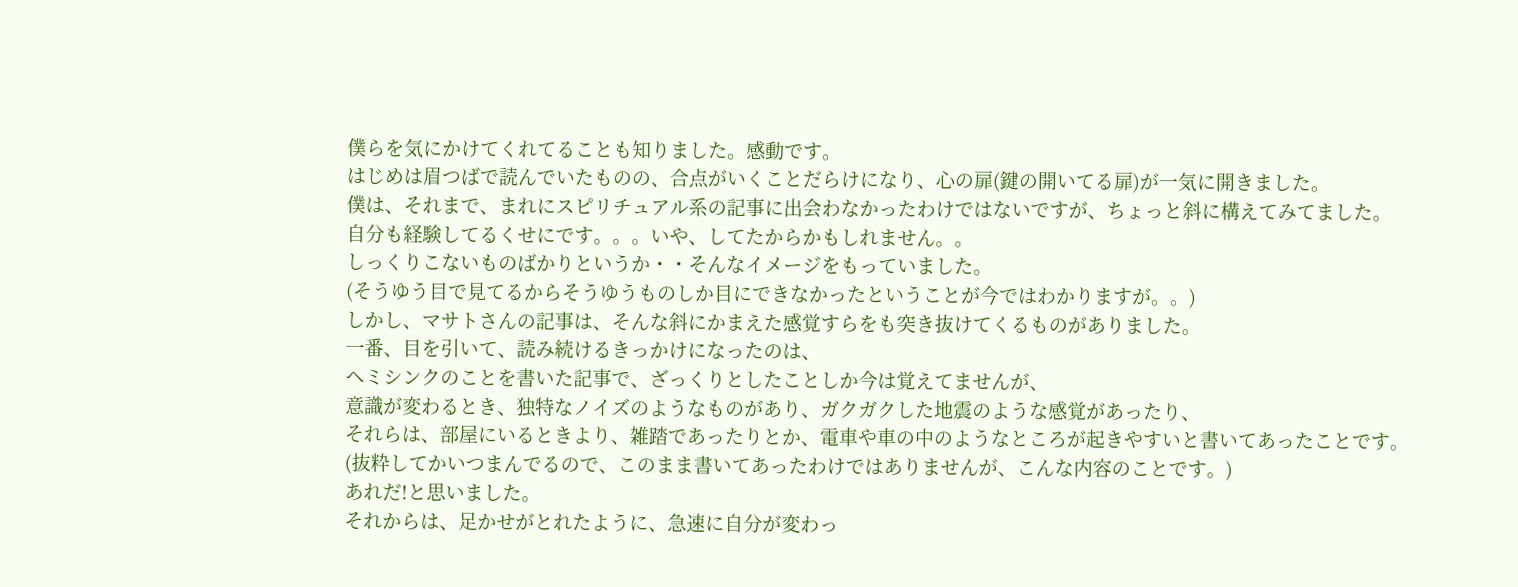僕らを気にかけてくれてることも知りました。感動です。
はじめは眉つばで読んでいたものの、合点がいくことだらけになり、心の扉(鍵の開いてる扉)が一気に開きました。
僕は、それまで、まれにスピリチュアル系の記事に出会わなかったわけではないですが、ちょっと斜に構えてみてました。
自分も経験してるくせにです。。。いや、してたからかもしれません。。
しっくりこないものばかりというか・・そんなイメージをもっていました。
(そうゆう目で見てるからそうゆうものしか目にできなかったということが今ではわかりますが。。)
しかし、マサトさんの記事は、そんな斜にかまえた感覚すらをも突き抜けてくるものがありました。
一番、目を引いて、読み続けるきっかけになったのは、
ヘミシンクのことを書いた記事で、ざっくりとしたことしか今は覚えてませんが、
意識が変わるとき、独特なノイズのようなものがあり、ガクガクした地震のような感覚があったり、
それらは、部屋にいるときより、雑踏であったりとか、電車や車の中のようなところが起きやすいと書いてあったことです。
(抜粋してかいつまんでるので、このまま書いてあったわけではありませんが、こんな内容のことです。)
あれだ!と思いました。
それからは、足かせがとれたように、急速に自分が変わっ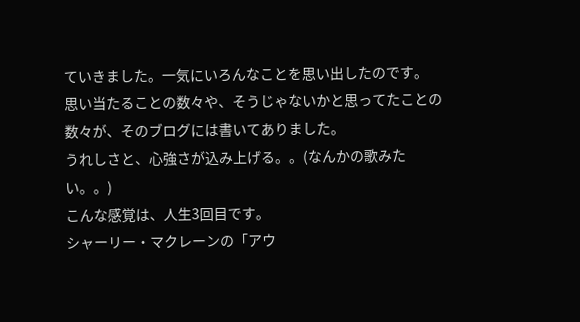ていきました。一気にいろんなことを思い出したのです。
思い当たることの数々や、そうじゃないかと思ってたことの数々が、そのブログには書いてありました。
うれしさと、心強さが込み上げる。。(なんかの歌みたい。。)
こんな感覚は、人生3回目です。
シャーリー・マクレーンの「アウ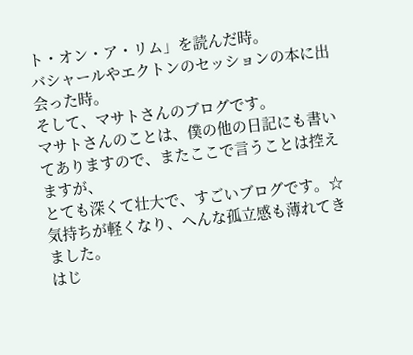ト・オン・ア・リム」を読んだ時。
バシャールやエクトンのセッションの本に出会った時。
そして、マサトさんのブログです。
マサトさんのことは、僕の他の日記にも書いてありますので、またここで言うことは控えますが、
とても深くて壮大で、すごいブログです。☆
気持ちが軽くなり、へんな孤立感も薄れてきました。
はじ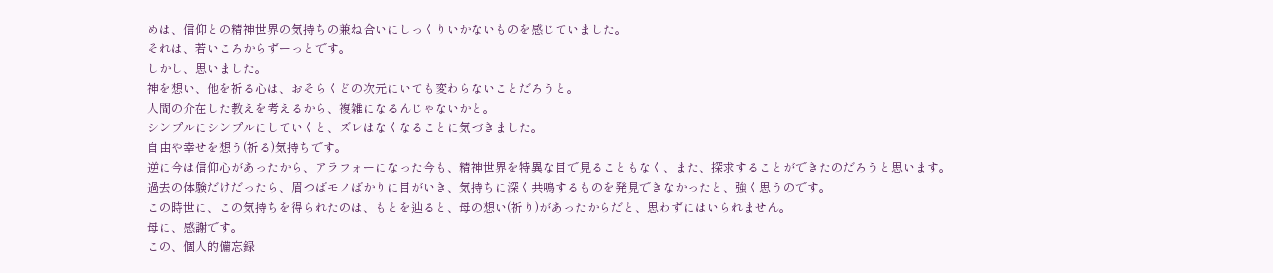めは、信仰との精神世界の気持ちの兼ね合いにしっくりいかないものを感じていました。
それは、若いころからずーっとです。
しかし、思いました。
神を想い、他を祈る心は、おそらくどの次元にいても変わらないことだろうと。
人間の介在した教えを考えるから、複雑になるんじゃないかと。
シンプルにシンプルにしていくと、ズレはなくなることに気づきました。
自由や幸せを想う(祈る)気持ちです。
逆に今は信仰心があったから、アラフォーになった今も、精神世界を特異な目で見ることもなく、また、探求することができたのだろうと思います。
過去の体験だけだったら、眉つばモノばかりに目がいき、気持ちに深く共鳴するものを発見できなかったと、強く思うのです。
この時世に、この気持ちを得られたのは、もとを辿ると、母の想い(祈り)があったからだと、思わずにはいられません。
母に、感謝です。
この、個人的備忘録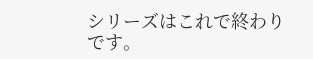シリーズはこれで終わりです。